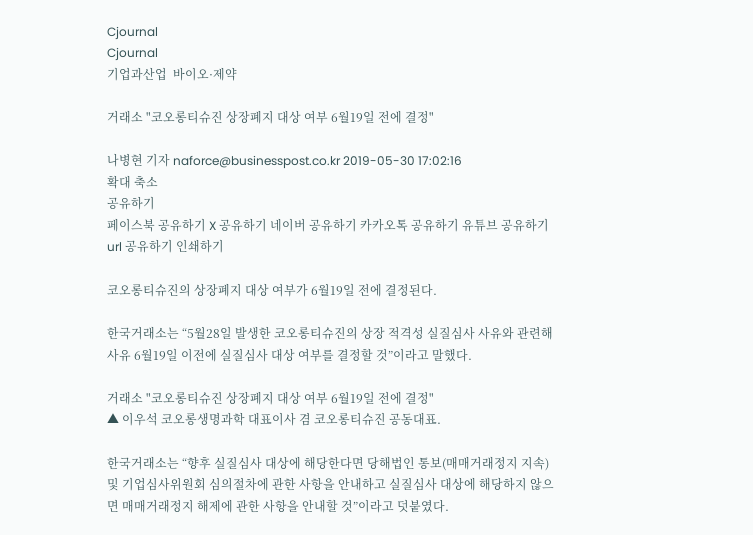Cjournal
Cjournal
기업과산업  바이오·제약

거래소 "코오롱티슈진 상장폐지 대상 여부 6월19일 전에 결정"

나병현 기자 naforce@businesspost.co.kr 2019-05-30 17:02:16
확대 축소
공유하기
페이스북 공유하기 X 공유하기 네이버 공유하기 카카오톡 공유하기 유튜브 공유하기 url 공유하기 인쇄하기

코오롱티슈진의 상장폐지 대상 여부가 6월19일 전에 결정된다.

한국거래소는 “5월28일 발생한 코오롱티슈진의 상장 적격성 실질심사 사유와 관련해 사유 6월19일 이전에 실질심사 대상 여부를 결정할 것”이라고 말했다.

거래소 "코오롱티슈진 상장폐지 대상 여부 6월19일 전에 결정"
▲ 이우석 코오롱생명과학 대표이사 겸 코오롱티슈진 공동대표.

한국거래소는 “향후 실질심사 대상에 해당한다면 당해법인 통보(매매거래정지 지속) 및 기업심사위원회 심의절차에 관한 사항을 안내하고 실질심사 대상에 해당하지 않으면 매매거래정지 해제에 관한 사항을 안내할 것”이라고 덧붙였다.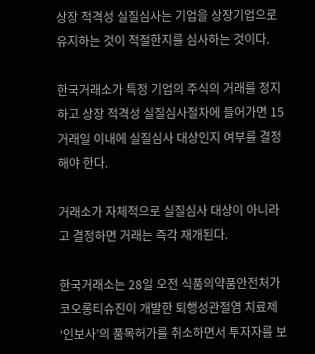상장 적격성 실질심사는 기업을 상장기업으로 유지하는 것이 적절한지를 심사하는 것이다.

한국거래소가 특정 기업의 주식의 거래를 정지하고 상장 적격성 실질심사절차에 들어가면 15거래일 이내에 실질심사 대상인지 여부를 결정해야 한다.

거래소가 자체적으로 실질심사 대상이 아니라고 결정하면 거래는 즉각 재개된다.

한국거래소는 28일 오전 식품의약품안전처가 코오롱티슈진이 개발한 퇴행성관절염 치료제 ‘인보사’의 품목허가를 취소하면서 투자자를 보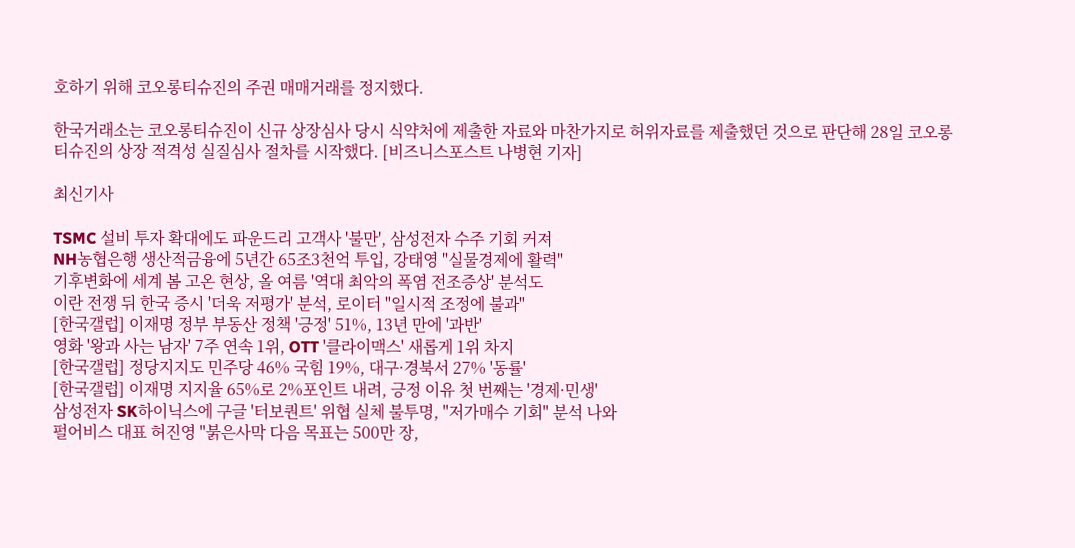호하기 위해 코오롱티슈진의 주권 매매거래를 정지했다.

한국거래소는 코오롱티슈진이 신규 상장심사 당시 식약처에 제출한 자료와 마찬가지로 허위자료를 제출했던 것으로 판단해 28일 코오롱티슈진의 상장 적격성 실질심사 절차를 시작했다. [비즈니스포스트 나병현 기자]

최신기사

TSMC 설비 투자 확대에도 파운드리 고객사 '불만', 삼성전자 수주 기회 커져
NH농협은행 생산적금융에 5년간 65조3천억 투입, 강태영 "실물경제에 활력"
기후변화에 세계 봄 고온 현상, 올 여름 '역대 최악의 폭염 전조증상' 분석도
이란 전쟁 뒤 한국 증시 '더욱 저평가' 분석, 로이터 "일시적 조정에 불과"
[한국갤럽] 이재명 정부 부동산 정책 '긍정' 51%, 13년 만에 '과반'
영화 '왕과 사는 남자' 7주 연속 1위, OTT '클라이맥스' 새롭게 1위 차지
[한국갤럽] 정당지지도 민주당 46% 국힘 19%, 대구·경북서 27% '동률'
[한국갤럽] 이재명 지지율 65%로 2%포인트 내려, 긍정 이유 첫 번째는 '경제·민생'
삼성전자 SK하이닉스에 구글 '터보퀀트' 위협 실체 불투명, "저가매수 기회" 분석 나와
펄어비스 대표 허진영 "붉은사막 다음 목표는 500만 장,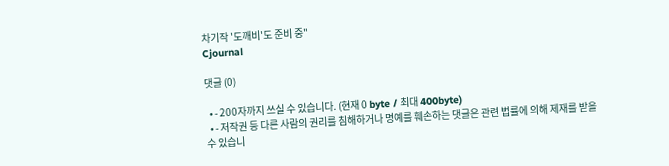차기작 '도깨비'도 준비 중"
Cjournal

댓글 (0)

  • - 200자까지 쓰실 수 있습니다. (현재 0 byte / 최대 400byte)
  • - 저작권 등 다른 사람의 권리를 침해하거나 명예를 훼손하는 댓글은 관련 법률에 의해 제재를 받을 수 있습니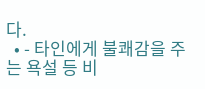다.
  • - 타인에게 불쾌감을 주는 욕설 등 비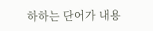하하는 단어가 내용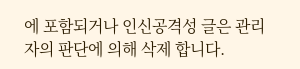에 포함되거나 인신공격성 글은 관리자의 판단에 의해 삭제 합니다.